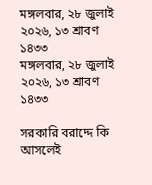মঙ্গলবার, ২৮ জুলাই ২০২৬, ১৩ শ্রাবণ ১৪৩৩
মঙ্গলবার, ২৮ জুলাই ২০২৬, ১৩ শ্রাবণ ১৪৩৩

সরকারি বরাদ্দে কি আসলেই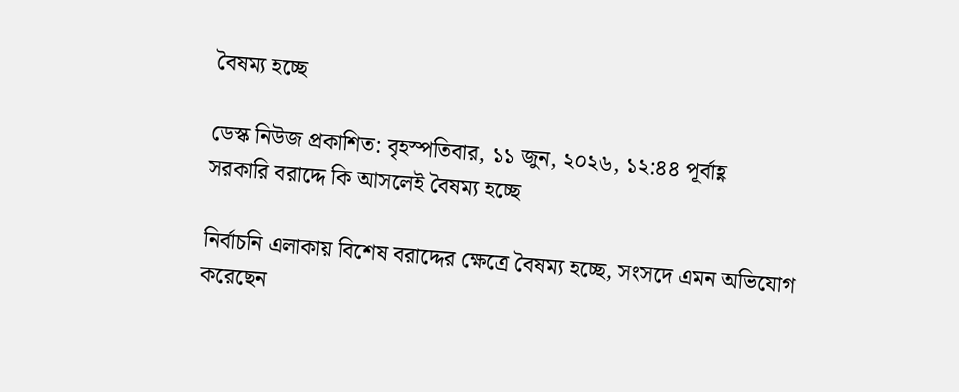বৈষম্য হচ্ছে

ডেস্ক নিউজ প্রকাশিত: বৃহস্পতিবার, ১১ জুন, ২০২৬, ১২:৪৪ পূর্বাহ্ণ
সরকারি বরাদ্দে কি আসলেই বৈষম্য হচ্ছে

নির্বাচনি এলাকায় বিশেষ বরাদ্দের ক্ষেত্রে বৈষম্য হচ্ছে, সংসদে এমন অভিযোগ করেছেন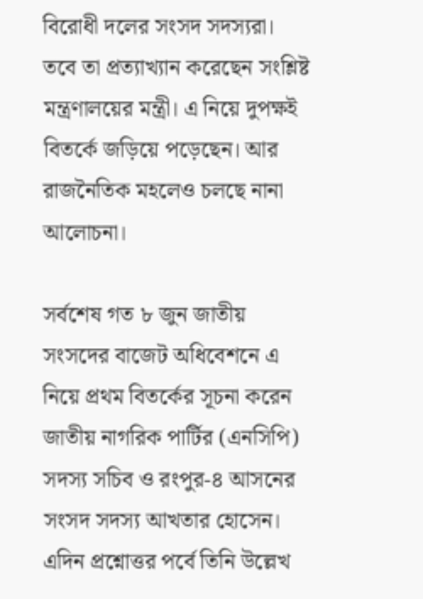বিরোধী দলের সংসদ সদস্যরা। তবে তা প্রত্যাখ্যান করেছেন সংশ্লিষ্ট মন্ত্রণালয়ের মন্ত্রী। এ নিয়ে দুপক্ষই বিতর্কে জড়িয়ে পড়েছেন। আর রাজনৈতিক মহলেও চলছে নানা আলোচনা।

সর্বশেষ গত ৮ জুন জাতীয় সংসদের বাজেট অধিবেশনে এ নিয়ে প্রথম বিতর্কের সূচনা করেন জাতীয় নাগরিক পার্টির (এনসিপি) সদস্য সচিব ও রংপুর-৪ আসনের সংসদ সদস্য আখতার হোসেন। এদিন প্রশ্নোত্তর পর্বে তিনি উল্লেখ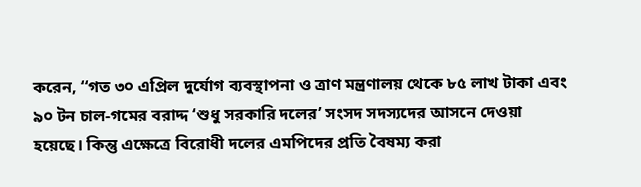করেন, ‘‘গত ৩০ এপ্রিল দুর্যোগ ব্যবস্থাপনা ও ত্রাণ মন্ত্রণালয় থেকে ৮৫ লাখ টাকা এবং ৯০ টন চাল-গমের বরাদ্দ ‘শুধু সরকারি দলের’ সংসদ সদস্যদের আসনে দেওয়া হয়েছে। কিন্তু এক্ষেত্রে বিরোধী দলের এমপিদের প্রতি বৈষম্য করা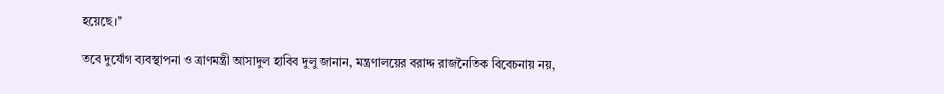হয়েছে।’’

তবে দুর্যোগ ব্যবস্থাপনা ও ত্রাণমন্ত্রী আসাদুল হাবিব দুলু জানান, মন্ত্রণালয়ের বরাদ্দ রাজনৈতিক বিবেচনায় নয়,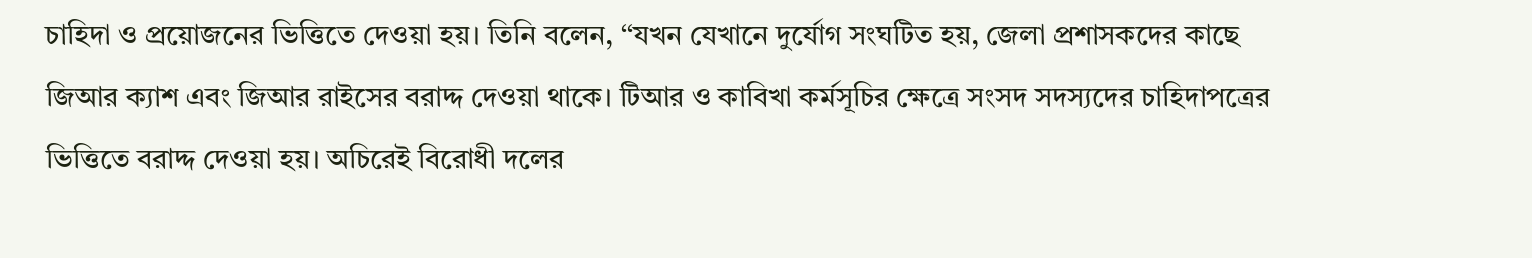চাহিদা ও প্রয়োজনের ভিত্তিতে দেওয়া হয়। তিনি বলেন, ‘‘যখন যেখানে দুর্যোগ সংঘটিত হয়, জেলা প্রশাসকদের কাছে জিআর ক্যাশ এবং জিআর রাইসের বরাদ্দ দেওয়া থাকে। টিআর ও কাবিখা কর্মসূচির ক্ষেত্রে সংসদ সদস্যদের চাহিদাপত্রের ভিত্তিতে বরাদ্দ দেওয়া হয়। অচিরেই বিরোধী দলের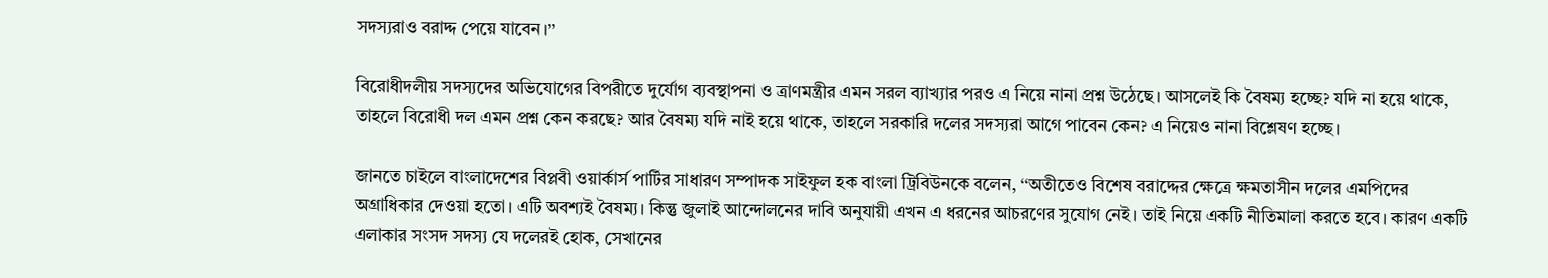সদস্যরাও বরাদ্দ পেয়ে যাবেন।’’

বিরোধীদলীয় সদস্যদের অভিযোগের বিপরীতে দুর্যোগ ব্যবস্থাপনা ও ত্রাণমন্ত্রীর এমন সরল ব্যাখ্যার পরও এ নিয়ে নানা প্রশ্ন উঠেছে। আসলেই কি বৈষম্য হচ্ছে? যদি না হয়ে থাকে, তাহলে বিরোধী দল এমন প্রশ্ন কেন করছে? আর বৈষম্য যদি নাই হয়ে থাকে, তাহলে সরকারি দলের সদস্যরা আগে পাবেন কেন? এ নিয়েও নানা বিশ্লেষণ হচ্ছে।

জানতে চাইলে বাংলাদেশের বিপ্লবী ওয়ার্কার্স পার্টির সাধারণ সম্পাদক সাইফুল হক বাংলা ট্রিবিউনকে বলেন, ‘‘অতীতেও বিশেষ বরাদ্দের ক্ষেত্রে ক্ষমতাসীন দলের এমপিদের অগ্রাধিকার দেওয়া হতো। এটি অবশ্যই বৈষম্য। কিন্তু জুলাই আন্দোলনের দাবি অনুযায়ী এখন এ ধরনের আচরণের সুযোগ নেই। তাই নিয়ে একটি নীতিমালা করতে হবে। কারণ একটি এলাকার সংসদ সদস্য যে দলেরই হোক, সেখানের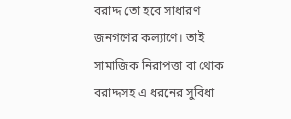বরাদ্দ তো হবে সাধারণ জনগণের কল্যাণে। তাই সামাজিক নিরাপত্তা বা থোক বরাদ্দসহ এ ধরনের সুবিধা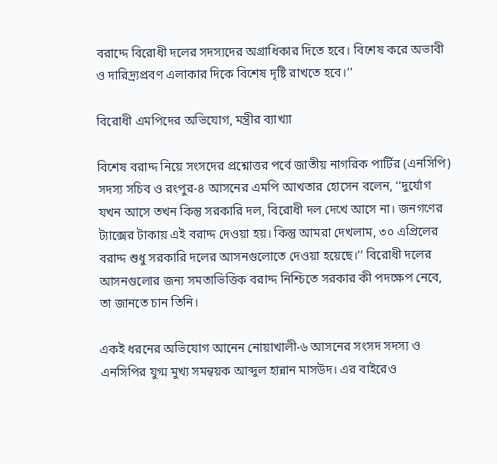বরাদ্দে বিরোধী দলের সদস্যদের অগ্রাধিকার দিতে হবে। বিশেষ করে অভাবী ও দারিদ্র্যপ্রবণ এলাকার দিকে বিশেষ দৃষ্টি রাখতে হবে।’’

বিরোধী এমপিদের অভিযোগ, মন্ত্রীর ব্যাখ্যা

বিশেষ বরাদ্দ নিয়ে সংসদের প্রশ্নোত্তর পর্বে জাতীয় নাগরিক পার্টির (এনসিপি) সদস্য সচিব ও রংপুর-৪ আসনের এমপি আখতার হোসেন বলেন, ‘‘দুর্যোগ যখন আসে তখন কিন্তু সরকারি দল, বিরোধী দল দেখে আসে না। জনগণের ট্যাক্সের টাকায় এই বরাদ্দ দেওয়া হয়। কিন্তু আমরা দেখলাম, ৩০ এপ্রিলের বরাদ্দ শুধু সরকারি দলের আসনগুলোতে দেওয়া হয়েছে।’’ বিরোধী দলের আসনগুলোর জন্য সমতাভিত্তিক বরাদ্দ নিশ্চিতে সরকার কী পদক্ষেপ নেবে, তা জানতে চান তিনি।

একই ধরনের অভিযোগ আনেন নোয়াখালী-৬ আসনের সংসদ সদস্য ও এনসিপির যুগ্ম মুখ্য সমন্বয়ক আব্দুল হান্নান মাসউদ। এর বাইরেও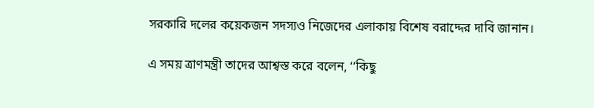সরকারি দলের কয়েকজন সদস্যও নিজেদের এলাকায় বিশেষ বরাদ্দের দাবি জানান।

এ সময় ত্রাণমন্ত্রী তাদের আশ্বস্ত করে বলেন, ‘‘কিছু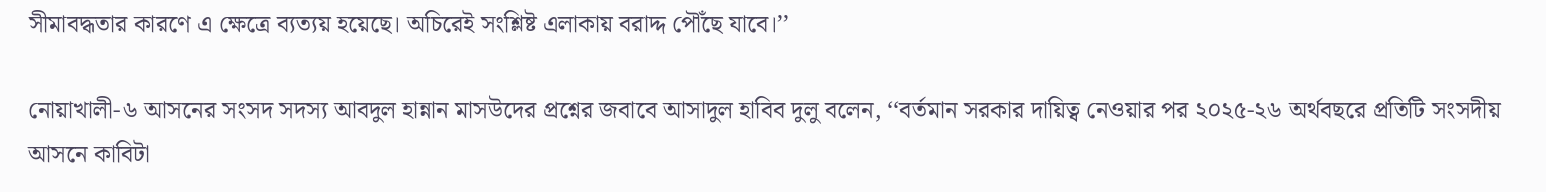সীমাবদ্ধতার কারণে এ ক্ষেত্রে ব্যত্যয় হয়েছে। অচিরেই সংশ্লিষ্ট এলাকায় বরাদ্দ পৌঁছে যাবে।’’

নোয়াখালী-৬ আসনের সংসদ সদস্য আবদুল হান্নান মাসউদের প্রশ্নের জবাবে আসাদুল হাবিব দুলু বলেন, ‘‘বর্তমান সরকার দায়িত্ব নেওয়ার পর ২০২৫-২৬ অর্থবছরে প্রতিটি সংসদীয় আসনে কাবিটা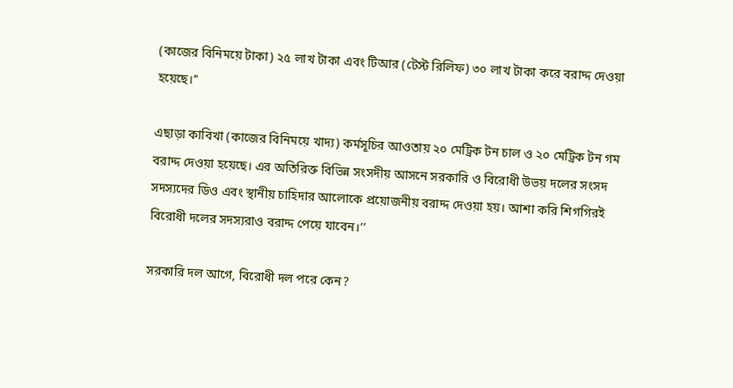(কাজের বিনিময়ে টাকা) ২৫ লাখ টাকা এবং টিআর (টেস্ট রিলিফ) ৩০ লাখ টাকা করে বরাদ্দ দেওয়া হয়েছে।’’

এছাড়া কাবিখা (কাজের বিনিময়ে খাদ্য) কর্মসূচির আওতায় ২০ মেট্রিক টন চাল ও ২০ মেট্রিক টন গম বরাদ্দ দেওয়া হয়েছে। এর অতিরিক্ত বিভিন্ন সংসদীয় আসনে সরকারি ও বিরোধী উভয় দলের সংসদ সদস্যদের ডিও এবং স্থানীয় চাহিদার আলোকে প্রয়োজনীয় বরাদ্দ দেওয়া হয়। আশা করি শিগগিরই বিরোধী দলের সদস্যরাও বরাদ্দ পেয়ে যাবেন।’’

সরকারি দল আগে, বিরোধী দল পরে কেন?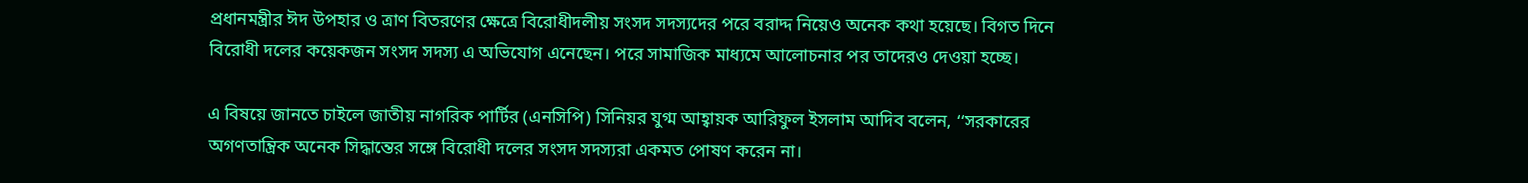প্রধানমন্ত্রীর ঈদ উপহার ও ত্রাণ বিতরণের ক্ষেত্রে বিরোধীদলীয় সংসদ সদস্যদের পরে বরাদ্দ নিয়েও অনেক কথা হয়েছে। বিগত দিনে বিরোধী দলের কয়েকজন সংসদ সদস্য এ অভিযোগ এনেছেন। পরে সামাজিক মাধ্যমে আলোচনার পর তাদেরও দেওয়া হচ্ছে।

এ বিষয়ে জানতে চাইলে জাতীয় নাগরিক পার্টির (এনসিপি) সিনিয়র যুগ্ম আহ্বায়ক আরিফুল ইসলাম আদিব বলেন, ‘‘সরকারের অগণতান্ত্রিক অনেক সিদ্ধান্তের সঙ্গে বিরোধী দলের সংসদ সদস্যরা একমত পোষণ করেন না।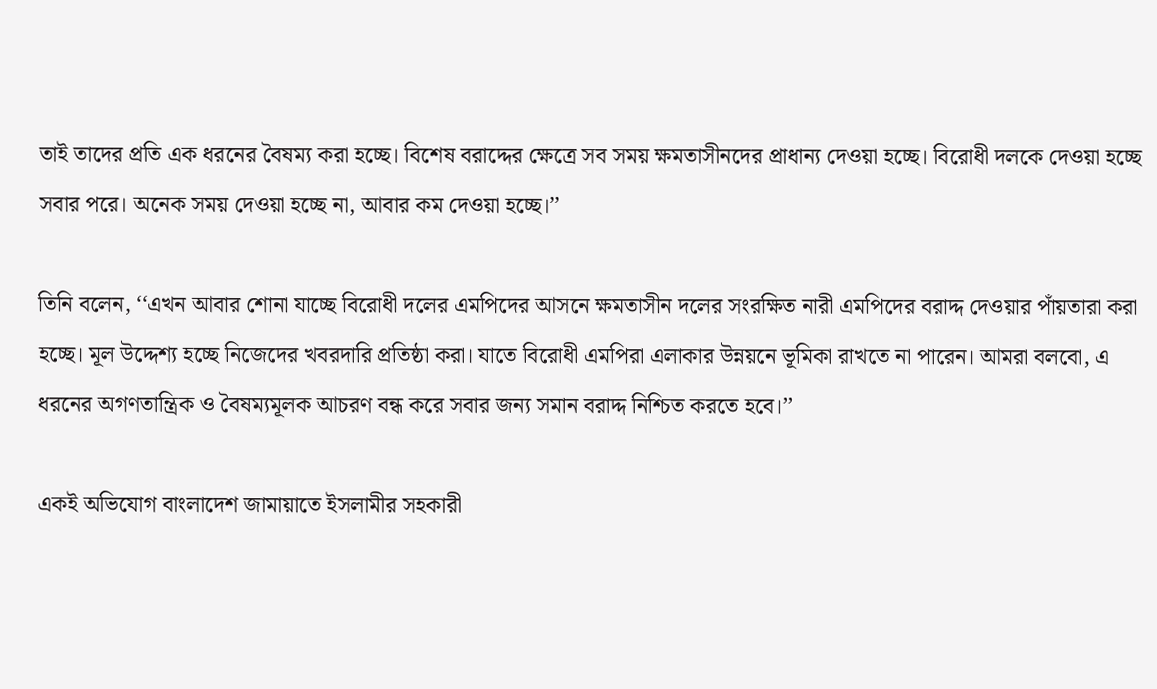তাই তাদের প্রতি এক ধরনের বৈষম্য করা হচ্ছে। বিশেষ বরাদ্দের ক্ষেত্রে সব সময় ক্ষমতাসীনদের প্রাধান্য দেওয়া হচ্ছে। বিরোধী দলকে দেওয়া হচ্ছে সবার পরে। অনেক সময় দেওয়া হচ্ছে না, আবার কম দেওয়া হচ্ছে।’’

তিনি বলেন, ‘‘এখন আবার শোনা যাচ্ছে বিরোধী দলের এমপিদের আসনে ক্ষমতাসীন দলের সংরক্ষিত নারী এমপিদের বরাদ্দ দেওয়ার পাঁয়তারা করা হচ্ছে। মূল উদ্দেশ্য হচ্ছে নিজেদের খবরদারি প্রতিষ্ঠা করা। যাতে বিরোধী এমপিরা এলাকার উন্নয়নে ভূমিকা রাখতে না পারেন। আমরা বলবো, এ ধরনের অগণতান্ত্রিক ও বৈষম্যমূলক আচরণ বন্ধ করে সবার জন্য সমান বরাদ্দ নিশ্চিত করতে হবে।’’

একই অভিযোগ বাংলাদেশ জামায়াতে ইসলামীর সহকারী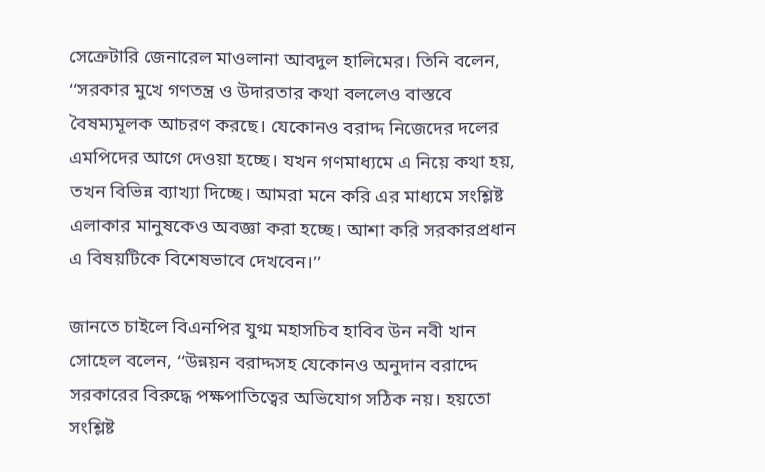সেক্রেটারি জেনারেল মাওলানা আবদুল হালিমের। তিনি বলেন, ‘‘সরকার মুখে গণতন্ত্র ও উদারতার কথা বললেও বাস্তবে বৈষম্যমূলক আচরণ করছে। যেকোনও বরাদ্দ নিজেদের দলের এমপিদের আগে দেওয়া হচ্ছে। যখন গণমাধ্যমে এ নিয়ে কথা হয়, তখন বিভিন্ন ব্যাখ্যা দিচ্ছে। আমরা মনে করি এর মাধ্যমে সংশ্লিষ্ট এলাকার মানুষকেও অবজ্ঞা করা হচ্ছে। আশা করি সরকারপ্রধান এ বিষয়টিকে বিশেষভাবে দেখবেন।’’

জানতে চাইলে বিএনপির যুগ্ম মহাসচিব হাবিব উন নবী খান সোহেল বলেন, ‘‘উন্নয়ন বরাদ্দসহ যেকোনও অনুদান বরাদ্দে সরকারের বিরুদ্ধে পক্ষপাতিত্বের অভিযোগ সঠিক নয়। হয়তো সংশ্লিষ্ট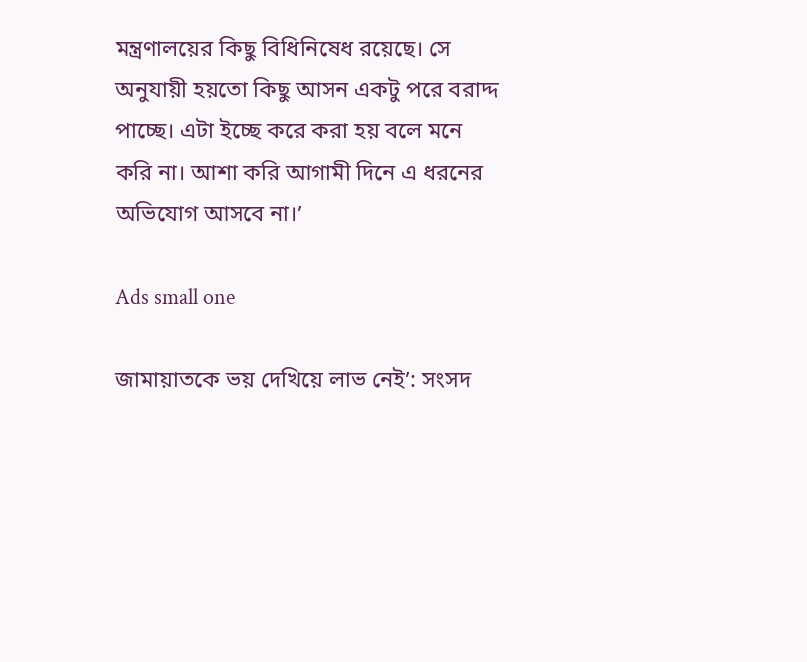মন্ত্রণালয়ের কিছু বিধিনিষেধ রয়েছে। সে অনুযায়ী হয়তো কিছু আসন একটু পরে বরাদ্দ পাচ্ছে। এটা ইচ্ছে করে করা হয় বলে মনে করি না। আশা করি আগামী দিনে এ ধরনের অভিযোগ আসবে না।’

Ads small one

জামায়াতকে ভয় দেখিয়ে লাভ নেই’: সংসদ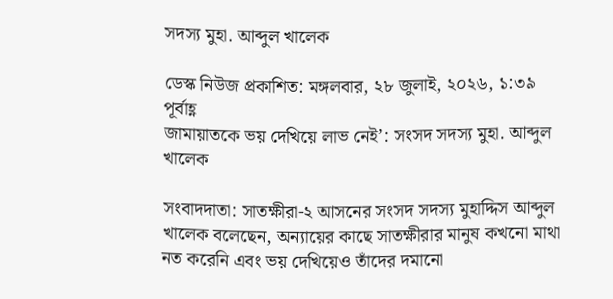সদস্য মুহা. আব্দুল খালেক

ডেস্ক নিউজ প্রকাশিত: মঙ্গলবার, ২৮ জুলাই, ২০২৬, ১:৩৯ পূর্বাহ্ণ
জামায়াতকে ভয় দেখিয়ে লাভ নেই’: সংসদ সদস্য মুহা. আব্দুল খালেক

সংবাদদাতা: সাতক্ষীরা-২ আসনের সংসদ সদস্য মুহাদ্দিস আব্দুল খালেক বলেছেন, অন্যায়ের কাছে সাতক্ষীরার মানুষ কখনো মাথা নত করেনি এবং ভয় দেখিয়েও তাঁদের দমানো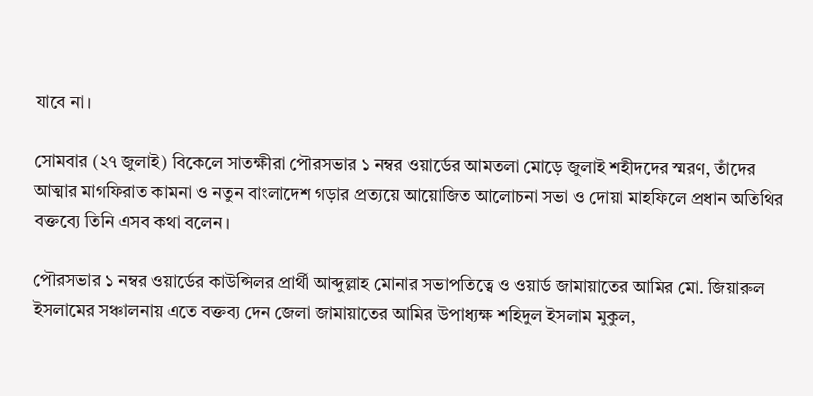যাবে না।

সোমবার (২৭ জুলাই) বিকেলে সাতক্ষীরা পৌরসভার ১ নম্বর ওয়ার্ডের আমতলা মোড়ে জুলাই শহীদদের স্মরণ, তাঁদের আত্মার মাগফিরাত কামনা ও নতুন বাংলাদেশ গড়ার প্রত্যয়ে আয়োজিত আলোচনা সভা ও দোয়া মাহফিলে প্রধান অতিথির বক্তব্যে তিনি এসব কথা বলেন।

পৌরসভার ১ নম্বর ওয়ার্ডের কাউন্সিলর প্রার্থী আব্দুল্লাহ মোনার সভাপতিত্বে ও ওয়ার্ড জামায়াতের আমির মো. জিয়ারুল ইসলামের সঞ্চালনায় এতে বক্তব্য দেন জেলা জামায়াতের আমির উপাধ্যক্ষ শহিদুল ইসলাম মুকুল,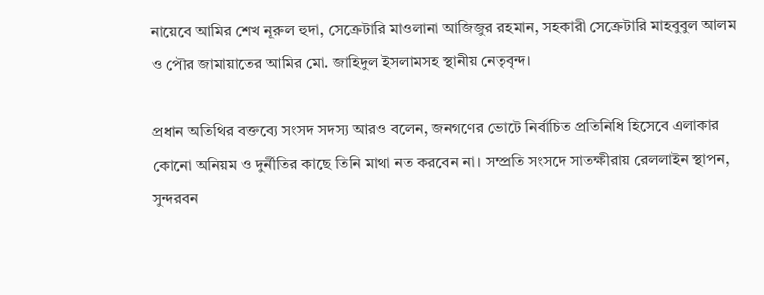নায়েবে আমির শেখ নূরুল হুদা, সেক্রেটারি মাওলানা আজিজুর রহমান, সহকারী সেক্রেটারি মাহবুবুল আলম ও পৌর জামায়াতের আমির মো. জাহিদুল ইসলামসহ স্থানীয় নেতৃবৃন্দ।

প্রধান অতিথির বক্তব্যে সংসদ সদস্য আরও বলেন, জনগণের ভোটে নির্বাচিত প্রতিনিধি হিসেবে এলাকার কোনো অনিয়ম ও দুর্নীতির কাছে তিনি মাথা নত করবেন না। সম্প্রতি সংসদে সাতক্ষীরায় রেললাইন স্থাপন, সুন্দরবন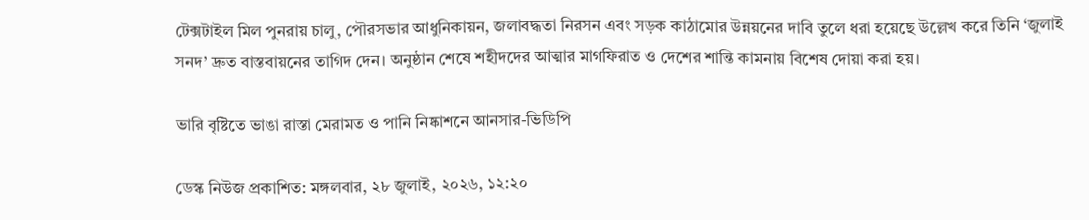টেক্সটাইল মিল পুনরায় চালু, পৌরসভার আধুনিকায়ন, জলাবদ্ধতা নিরসন এবং সড়ক কাঠামোর উন্নয়নের দাবি তুলে ধরা হয়েছে উল্লেখ করে তিনি ‘জুলাই সনদ’ দ্রুত বাস্তবায়নের তাগিদ দেন। অনুষ্ঠান শেষে শহীদদের আত্মার মাগফিরাত ও দেশের শান্তি কামনায় বিশেষ দোয়া করা হয়।

ভারি বৃষ্টিতে ভাঙা রাস্তা মেরামত ও পানি নিষ্কাশনে আনসার-ভিডিপি

ডেস্ক নিউজ প্রকাশিত: মঙ্গলবার, ২৮ জুলাই, ২০২৬, ১২:২০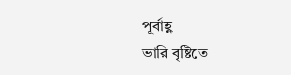পূর্বাহ্ণ
ভারি বৃষ্টিতে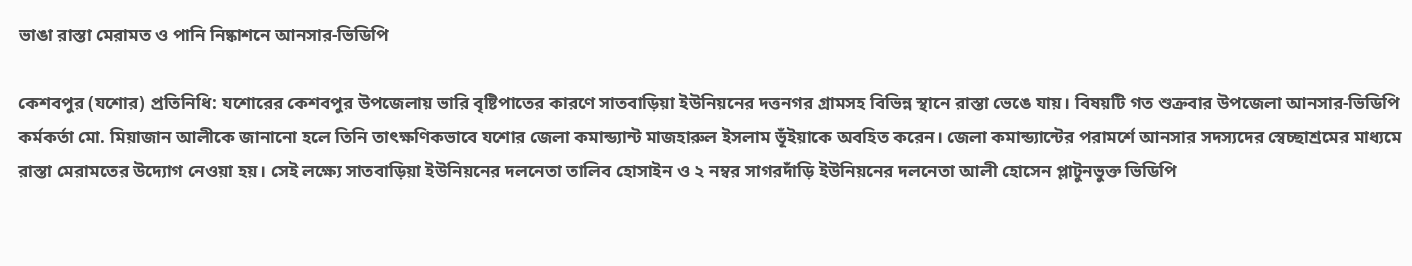ভাঙা রাস্তা মেরামত ও পানি নিষ্কাশনে আনসার-ভিডিপি

কেশবপুর (যশোর) প্রতিনিধি: যশোরের কেশবপুর উপজেলায় ভারি বৃষ্টিপাতের কারণে সাতবাড়িয়া ইউনিয়নের দত্তনগর গ্রামসহ বিভিন্ন স্থানে রাস্তা ভেঙে যায়। বিষয়টি গত শুক্রবার উপজেলা আনসার-ভিডিপি কর্মকর্তা মো. মিয়াজান আলীকে জানানো হলে তিনি তাৎক্ষণিকভাবে যশোর জেলা কমান্ড্যান্ট মাজহারুল ইসলাম ভূঁইয়াকে অবহিত করেন। জেলা কমান্ড্যান্টের পরামর্শে আনসার সদস্যদের স্বেচ্ছাশ্রমের মাধ্যমে রাস্তা মেরামতের উদ্যোগ নেওয়া হয়। সেই লক্ষ্যে সাতবাড়িয়া ইউনিয়নের দলনেতা তালিব হোসাইন ও ২ নম্বর সাগরদাঁড়ি ইউনিয়নের দলনেতা আলী হোসেন প্লাটুনভুক্ত ভিডিপি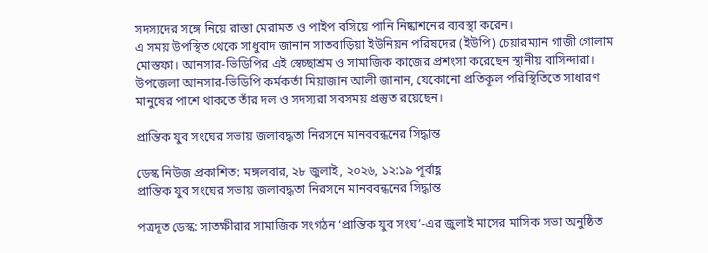সদস্যদের সঙ্গে নিয়ে রাস্তা মেরামত ও পাইপ বসিয়ে পানি নিষ্কাশনের ব্যবস্থা করেন।
এ সময় উপস্থিত থেকে সাধুবাদ জানান সাতবাড়িয়া ইউনিয়ন পরিষদের (ইউপি) চেয়ারম্যান গাজী গোলাম মোস্তফা। আনসার-ভিডিপির এই স্বেচ্ছাশ্রম ও সামাজিক কাজের প্রশংসা করেছেন স্থানীয় বাসিন্দারা। উপজেলা আনসার-ভিডিপি কর্মকর্তা মিয়াজান আলী জানান, যেকোনো প্রতিকূল পরিস্থিতিতে সাধারণ মানুষের পাশে থাকতে তাঁর দল ও সদস্যরা সবসময় প্রস্তুত রয়েছেন।

প্রান্তিক যুব সংঘের সভায় জলাবদ্ধতা নিরসনে মানববন্ধনের সিদ্ধান্ত

ডেস্ক নিউজ প্রকাশিত: মঙ্গলবার, ২৮ জুলাই, ২০২৬, ১২:১৯ পূর্বাহ্ণ
প্রান্তিক যুব সংঘের সভায় জলাবদ্ধতা নিরসনে মানববন্ধনের সিদ্ধান্ত

পত্রদূত ডেস্ক: সাতক্ষীরার সামাজিক সংগঠন ‘প্রান্তিক যুব সংঘ’-এর জুলাই মাসের মাসিক সভা অনুষ্ঠিত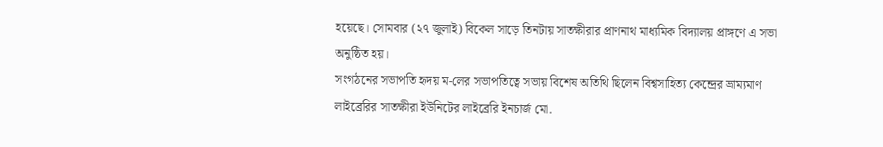হয়েছে। সোমবার (২৭ জুলাই) বিকেল সাড়ে তিনটায় সাতক্ষীরার প্রাণনাথ মাধ্যমিক বিদ্যালয় প্রাঙ্গণে এ সভা অনুষ্ঠিত হয়।
সংগঠনের সভাপতি হৃদয় ম-লের সভাপতিত্বে সভায় বিশেষ অতিথি ছিলেন বিশ্বসাহিত্য কেন্দ্রের ভ্রাম্যমাণ লাইব্রেরির সাতক্ষীরা ইউনিটের লাইব্রেরি ইনচার্জ মো.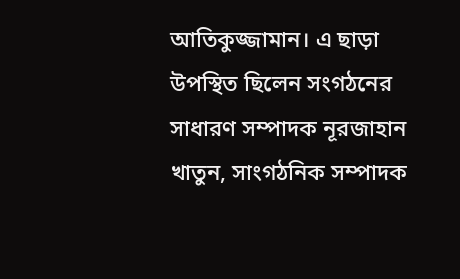আতিকুজ্জামান। এ ছাড়া উপস্থিত ছিলেন সংগঠনের সাধারণ সম্পাদক নূরজাহান খাতুন, সাংগঠনিক সম্পাদক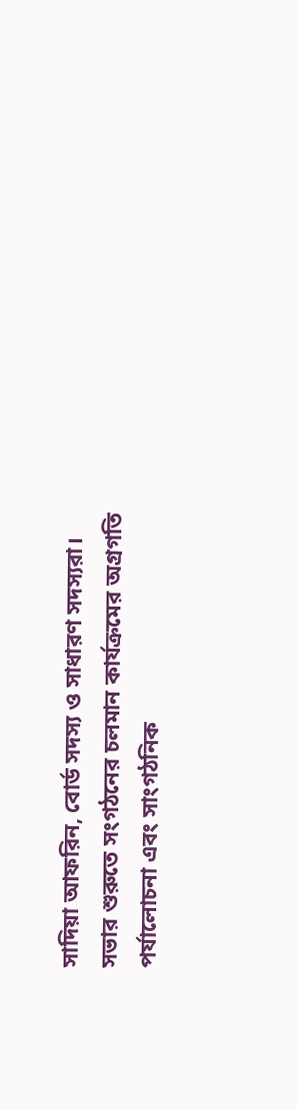সাদিয়া আফরিন, বোর্ড সদস্য ও সাধারণ সদস্যরা।
সভার শুরুতে সংগঠনের চলমান কার্যক্রমের অগ্রগতি পর্যালোচনা এবং সাংগঠনিক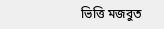ভিত্তি মজবুত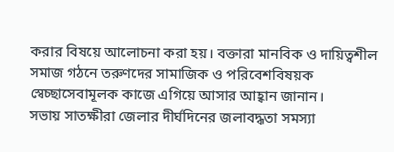করার বিষয়ে আলোচনা করা হয়। বক্তারা মানবিক ও দায়িত্বশীল সমাজ গঠনে তরুণদের সামাজিক ও পরিবেশবিষয়ক স্বেচ্ছাসেবামূলক কাজে এগিয়ে আসার আহ্বান জানান।
সভায় সাতক্ষীরা জেলার দীর্ঘদিনের জলাবদ্ধতা সমস্যা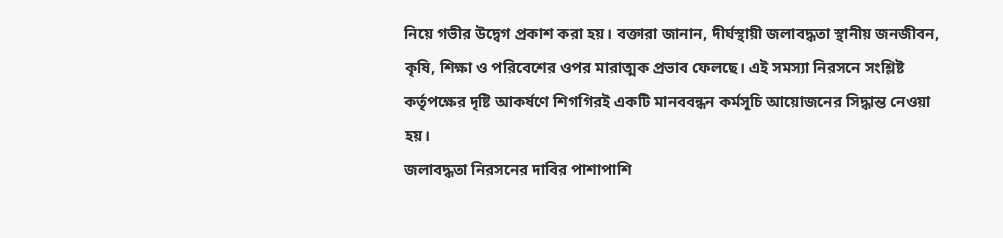নিয়ে গভীর উদ্বেগ প্রকাশ করা হয়। বক্তারা জানান, দীর্ঘস্থায়ী জলাবদ্ধতা স্থানীয় জনজীবন, কৃষি, শিক্ষা ও পরিবেশের ওপর মারাত্মক প্রভাব ফেলছে। এই সমস্যা নিরসনে সংশ্লিষ্ট কর্তৃপক্ষের দৃষ্টি আকর্ষণে শিগগিরই একটি মানববন্ধন কর্মসূচি আয়োজনের সিদ্ধান্ত নেওয়া হয়।
জলাবদ্ধতা নিরসনের দাবির পাশাপাশি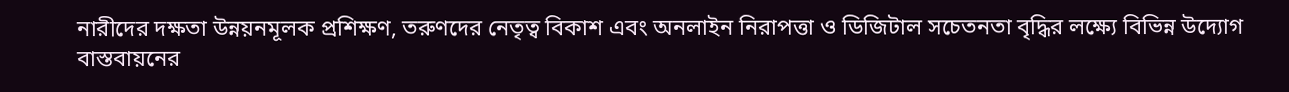নারীদের দক্ষতা উন্নয়নমূলক প্রশিক্ষণ, তরুণদের নেতৃত্ব বিকাশ এবং অনলাইন নিরাপত্তা ও ডিজিটাল সচেতনতা বৃদ্ধির লক্ষ্যে বিভিন্ন উদ্যোগ বাস্তবায়নের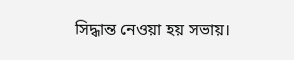সিদ্ধান্ত নেওয়া হয় সভায়।